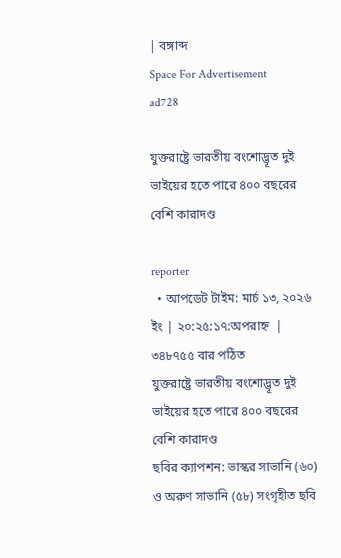| বঙ্গাব্দ
Space For Advertisement
ad728

যুক্তরাষ্ট্রে ভারতীয় বংশোদ্ভূত দুই ভাইয়ের হতে পারে ৪০০ বছরের বেশি কারাদণ্ড

reporter
  • আপডেট টাইম: মার্চ ১৩, ২০২৬ ইং | ২০:২৫:১৭:অপরাহ্ন  |  ৩৪৮৭৫৫ বার পঠিত
যুক্তরাষ্ট্রে ভারতীয় বংশোদ্ভূত দুই ভাইয়ের হতে পারে ৪০০ বছরের বেশি কারাদণ্ড
ছবির ক্যাপশন: ভাস্কর সাভানি (৬০) ও অরুণ সাভানি (৫৮) সংগৃহীত ছবি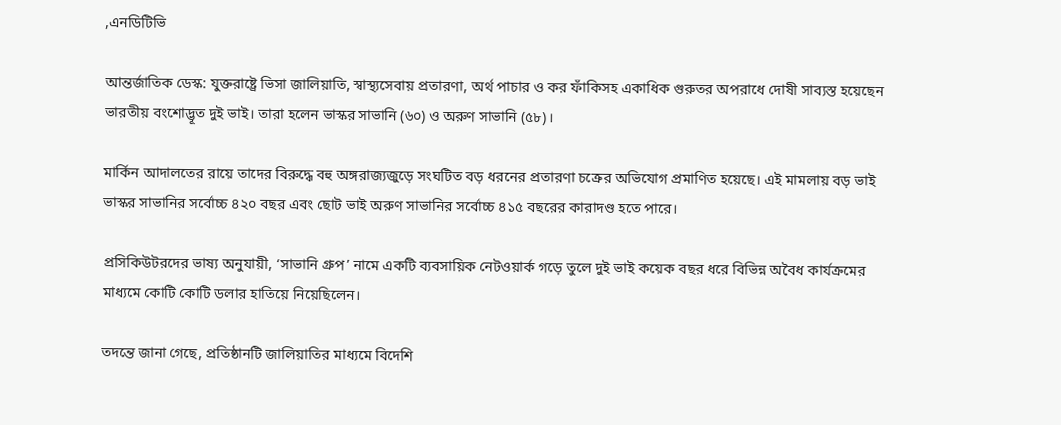,এনডিটিভি

আন্তর্জাতিক ডেস্ক: যুক্তরাষ্ট্রে ভিসা জালিয়াতি, স্বাস্থ্যসেবায় প্রতারণা, অর্থ পাচার ও কর ফাঁকিসহ একাধিক গুরুতর অপরাধে দোষী সাব্যস্ত হয়েছেন ভারতীয় বংশোদ্ভূত দুই ভাই। তারা হলেন ভাস্কর সাভানি (৬০) ও অরুণ সাভানি (৫৮)।

মার্কিন আদালতের রায়ে তাদের বিরুদ্ধে বহু অঙ্গরাজ্যজুড়ে সংঘটিত বড় ধরনের প্রতারণা চক্রের অভিযোগ প্রমাণিত হয়েছে। এই মামলায় বড় ভাই ভাস্কর সাভানির সর্বোচ্চ ৪২০ বছর এবং ছোট ভাই অরুণ সাভানির সর্বোচ্চ ৪১৫ বছরের কারাদণ্ড হতে পারে।

প্রসিকিউটরদের ভাষ্য অনুযায়ী, ‘সাভানি গ্রুপ’ নামে একটি ব্যবসায়িক নেটওয়ার্ক গড়ে তুলে দুই ভাই কয়েক বছর ধরে বিভিন্ন অবৈধ কার্যক্রমের মাধ্যমে কোটি কোটি ডলার হাতিয়ে নিয়েছিলেন।

তদন্তে জানা গেছে, প্রতিষ্ঠানটি জালিয়াতির মাধ্যমে বিদেশি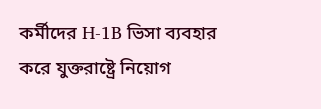কর্মীদের H-1B ভিসা ব্যবহার করে যুক্তরাষ্ট্রে নিয়োগ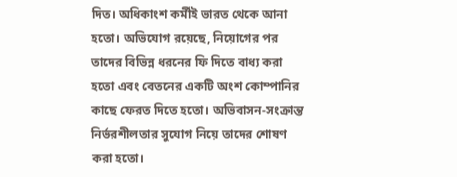দিত। অধিকাংশ কর্মীই ভারত থেকে আনা হতো। অভিযোগ রয়েছে, নিয়োগের পর তাদের বিভিন্ন ধরনের ফি দিতে বাধ্য করা হতো এবং বেতনের একটি অংশ কোম্পানির কাছে ফেরত দিতে হতো। অভিবাসন-সংক্রান্ত নির্ভরশীলতার সুযোগ নিয়ে তাদের শোষণ করা হতো।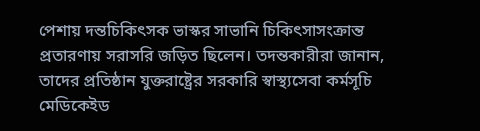পেশায় দন্তচিকিৎসক ভাস্কর সাভানি চিকিৎসাসংক্রান্ত প্রতারণায় সরাসরি জড়িত ছিলেন। তদন্তকারীরা জানান, তাদের প্রতিষ্ঠান যুক্তরাষ্ট্রের সরকারি স্বাস্থ্যসেবা কর্মসূচি মেডিকেইড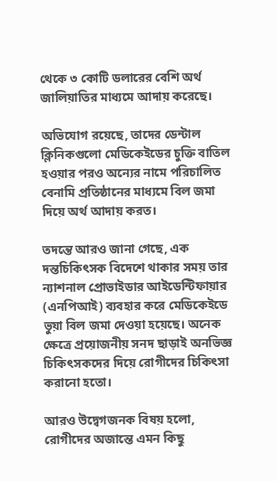থেকে ৩ কোটি ডলারের বেশি অর্থ জালিয়াতির মাধ্যমে আদায় করেছে।

অভিযোগ রয়েছে, তাদের ডেন্টাল ক্লিনিকগুলো মেডিকেইডের চুক্তি বাতিল হওয়ার পরও অন্যের নামে পরিচালিত বেনামি প্রতিষ্ঠানের মাধ্যমে বিল জমা দিয়ে অর্থ আদায় করত।

তদন্তে আরও জানা গেছে, এক দন্তচিকিৎসক বিদেশে থাকার সময় তার ন্যাশনাল প্রোভাইডার আইডেন্টিফায়ার (এনপিআই) ব্যবহার করে মেডিকেইডে ভুয়া বিল জমা দেওয়া হয়েছে। অনেক ক্ষেত্রে প্রয়োজনীয় সনদ ছাড়াই অনভিজ্ঞ চিকিৎসকদের দিয়ে রোগীদের চিকিৎসা করানো হতো।

আরও উদ্বেগজনক বিষয় হলো, রোগীদের অজান্তে এমন কিছু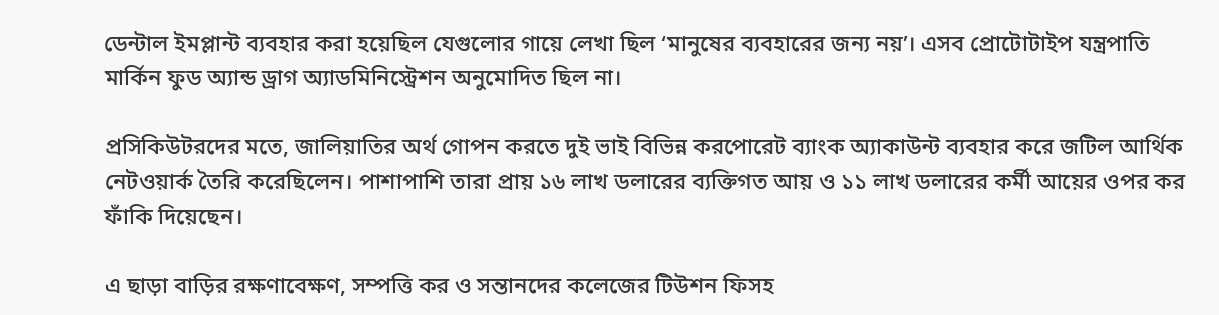ডেন্টাল ইমপ্লান্ট ব্যবহার করা হয়েছিল যেগুলোর গায়ে লেখা ছিল ‘মানুষের ব্যবহারের জন্য নয়’। এসব প্রোটোটাইপ যন্ত্রপাতি মার্কিন ফুড অ্যান্ড ড্রাগ অ্যাডমিনিস্ট্রেশন অনুমোদিত ছিল না।

প্রসিকিউটরদের মতে, জালিয়াতির অর্থ গোপন করতে দুই ভাই বিভিন্ন করপোরেট ব্যাংক অ্যাকাউন্ট ব্যবহার করে জটিল আর্থিক নেটওয়ার্ক তৈরি করেছিলেন। পাশাপাশি তারা প্রায় ১৬ লাখ ডলারের ব্যক্তিগত আয় ও ১১ লাখ ডলারের কর্মী আয়ের ওপর কর ফাঁকি দিয়েছেন।

এ ছাড়া বাড়ির রক্ষণাবেক্ষণ, সম্পত্তি কর ও সন্তানদের কলেজের টিউশন ফিসহ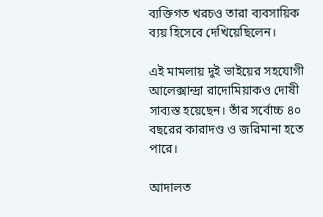ব্যক্তিগত খরচও তারা ব্যবসায়িক ব্যয় হিসেবে দেখিয়েছিলেন।

এই মামলায় দুই ভাইয়ের সহযোগী আলেক্সান্দ্রা রাদোমিয়াকও দোষী সাব্যস্ত হয়েছেন। তাঁর সর্বোচ্চ ৪০ বছরের কারাদণ্ড ও জরিমানা হতে পারে।

আদালত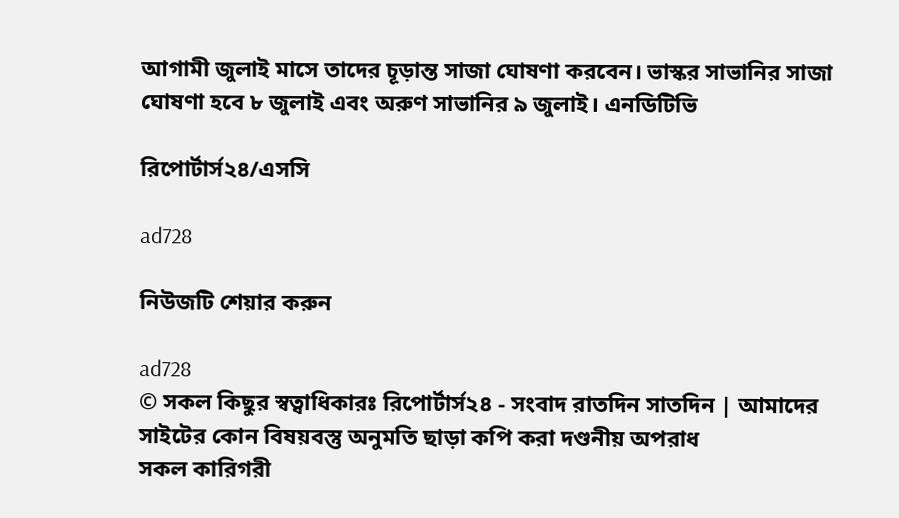আগামী জুলাই মাসে তাদের চূড়ান্ত সাজা ঘোষণা করবেন। ভাস্কর সাভানির সাজা ঘোষণা হবে ৮ জুলাই এবং অরুণ সাভানির ৯ জুলাই। এনডিটিভি

রিপোর্টার্স২৪/এসসি

ad728

নিউজটি শেয়ার করুন

ad728
© সকল কিছুর স্বত্বাধিকারঃ রিপোর্টার্স২৪ - সংবাদ রাতদিন সাতদিন | আমাদের সাইটের কোন বিষয়বস্তু অনুমতি ছাড়া কপি করা দণ্ডনীয় অপরাধ
সকল কারিগরী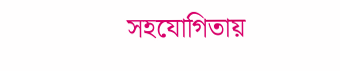সহযোগিতায়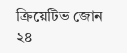ক্রিয়েটিভ জোন ২৪